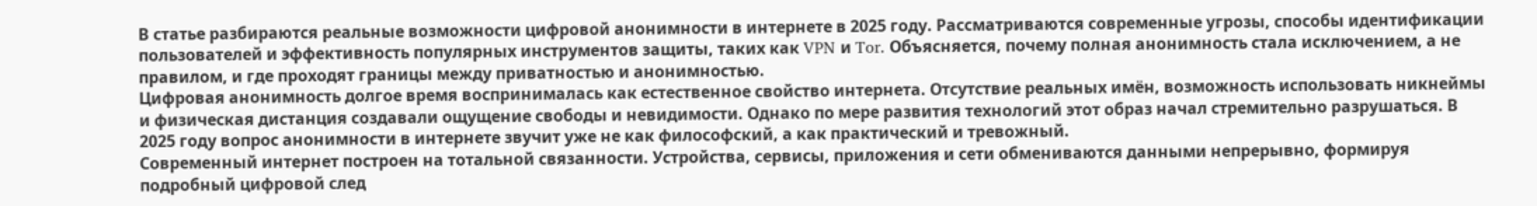В статье разбираются реальные возможности цифровой анонимности в интернете в 2025 году. Рассматриваются современные угрозы, способы идентификации пользователей и эффективность популярных инструментов защиты, таких как VPN и Tor. Объясняется, почему полная анонимность стала исключением, а не правилом, и где проходят границы между приватностью и анонимностью.
Цифровая анонимность долгое время воспринималась как естественное свойство интернета. Отсутствие реальных имён, возможность использовать никнеймы и физическая дистанция создавали ощущение свободы и невидимости. Однако по мере развития технологий этот образ начал стремительно разрушаться. В 2025 году вопрос анонимности в интернете звучит уже не как философский, а как практический и тревожный.
Современный интернет построен на тотальной связанности. Устройства, сервисы, приложения и сети обмениваются данными непрерывно, формируя подробный цифровой след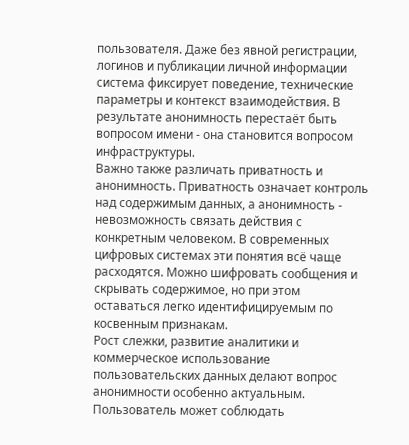пользователя. Даже без явной регистрации, логинов и публикации личной информации система фиксирует поведение, технические параметры и контекст взаимодействия. В результате анонимность перестаёт быть вопросом имени - она становится вопросом инфраструктуры.
Важно также различать приватность и анонимность. Приватность означает контроль над содержимым данных, а анонимность - невозможность связать действия с конкретным человеком. В современных цифровых системах эти понятия всё чаще расходятся. Можно шифровать сообщения и скрывать содержимое, но при этом оставаться легко идентифицируемым по косвенным признакам.
Рост слежки, развитие аналитики и коммерческое использование пользовательских данных делают вопрос анонимности особенно актуальным. Пользователь может соблюдать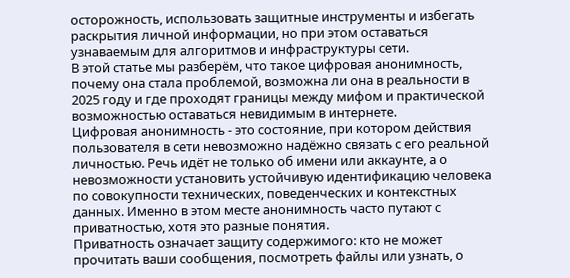осторожность, использовать защитные инструменты и избегать раскрытия личной информации, но при этом оставаться узнаваемым для алгоритмов и инфраструктуры сети.
В этой статье мы разберём, что такое цифровая анонимность, почему она стала проблемой, возможна ли она в реальности в 2025 году и где проходят границы между мифом и практической возможностью оставаться невидимым в интернете.
Цифровая анонимность - это состояние, при котором действия пользователя в сети невозможно надёжно связать с его реальной личностью. Речь идёт не только об имени или аккаунте, а о невозможности установить устойчивую идентификацию человека по совокупности технических, поведенческих и контекстных данных. Именно в этом месте анонимность часто путают с приватностью, хотя это разные понятия.
Приватность означает защиту содержимого: кто не может прочитать ваши сообщения, посмотреть файлы или узнать, о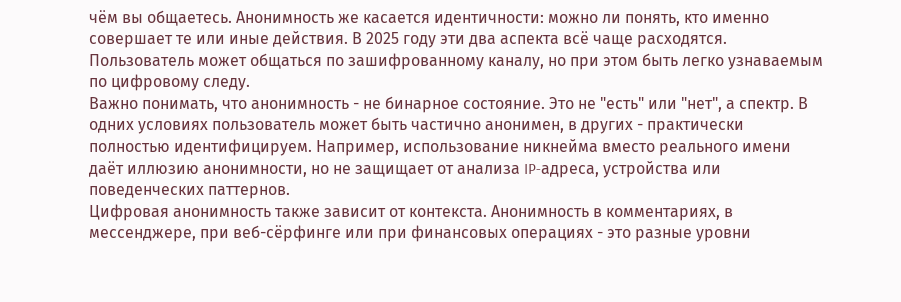чём вы общаетесь. Анонимность же касается идентичности: можно ли понять, кто именно совершает те или иные действия. В 2025 году эти два аспекта всё чаще расходятся. Пользователь может общаться по зашифрованному каналу, но при этом быть легко узнаваемым по цифровому следу.
Важно понимать, что анонимность - не бинарное состояние. Это не "есть" или "нет", а спектр. В одних условиях пользователь может быть частично анонимен, в других - практически полностью идентифицируем. Например, использование никнейма вместо реального имени даёт иллюзию анонимности, но не защищает от анализа IP-адреса, устройства или поведенческих паттернов.
Цифровая анонимность также зависит от контекста. Анонимность в комментариях, в мессенджере, при веб-сёрфинге или при финансовых операциях - это разные уровни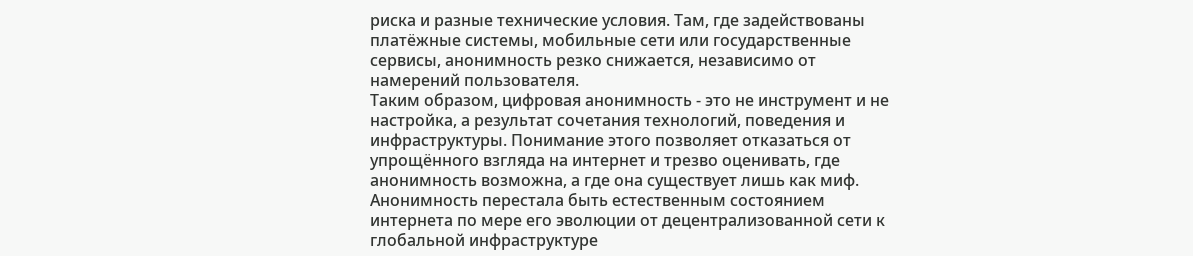риска и разные технические условия. Там, где задействованы платёжные системы, мобильные сети или государственные сервисы, анонимность резко снижается, независимо от намерений пользователя.
Таким образом, цифровая анонимность - это не инструмент и не настройка, а результат сочетания технологий, поведения и инфраструктуры. Понимание этого позволяет отказаться от упрощённого взгляда на интернет и трезво оценивать, где анонимность возможна, а где она существует лишь как миф.
Анонимность перестала быть естественным состоянием интернета по мере его эволюции от децентрализованной сети к глобальной инфраструктуре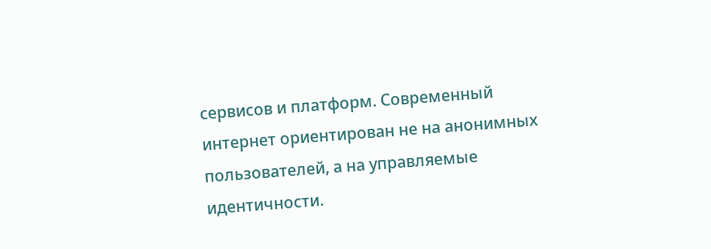сервисов и платформ. Современный интернет ориентирован не на анонимных пользователей, а на управляемые идентичности.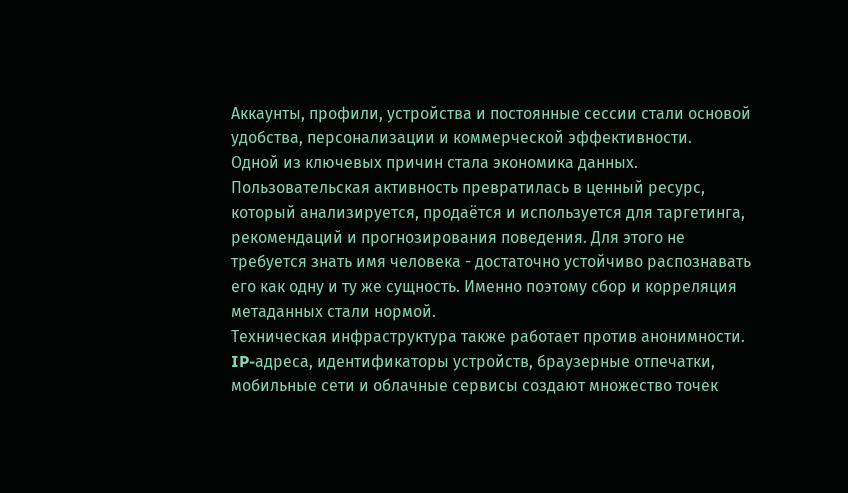Аккаунты, профили, устройства и постоянные сессии стали основой удобства, персонализации и коммерческой эффективности.
Одной из ключевых причин стала экономика данных. Пользовательская активность превратилась в ценный ресурс, который анализируется, продаётся и используется для таргетинга, рекомендаций и прогнозирования поведения. Для этого не требуется знать имя человека - достаточно устойчиво распознавать его как одну и ту же сущность. Именно поэтому сбор и корреляция метаданных стали нормой.
Техническая инфраструктура также работает против анонимности. IP-адреса, идентификаторы устройств, браузерные отпечатки, мобильные сети и облачные сервисы создают множество точек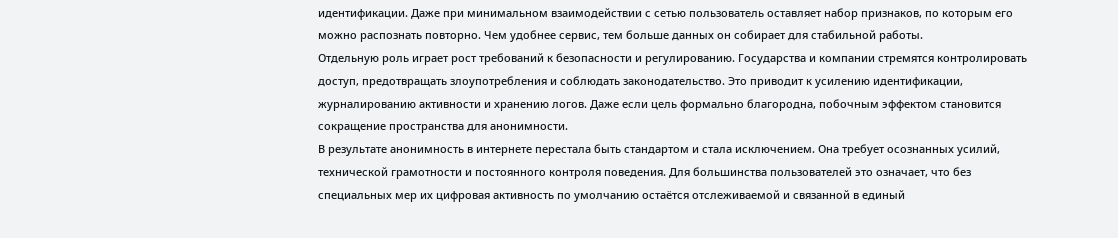идентификации. Даже при минимальном взаимодействии с сетью пользователь оставляет набор признаков, по которым его можно распознать повторно. Чем удобнее сервис, тем больше данных он собирает для стабильной работы.
Отдельную роль играет рост требований к безопасности и регулированию. Государства и компании стремятся контролировать доступ, предотвращать злоупотребления и соблюдать законодательство. Это приводит к усилению идентификации, журналированию активности и хранению логов. Даже если цель формально благородна, побочным эффектом становится сокращение пространства для анонимности.
В результате анонимность в интернете перестала быть стандартом и стала исключением. Она требует осознанных усилий, технической грамотности и постоянного контроля поведения. Для большинства пользователей это означает, что без специальных мер их цифровая активность по умолчанию остаётся отслеживаемой и связанной в единый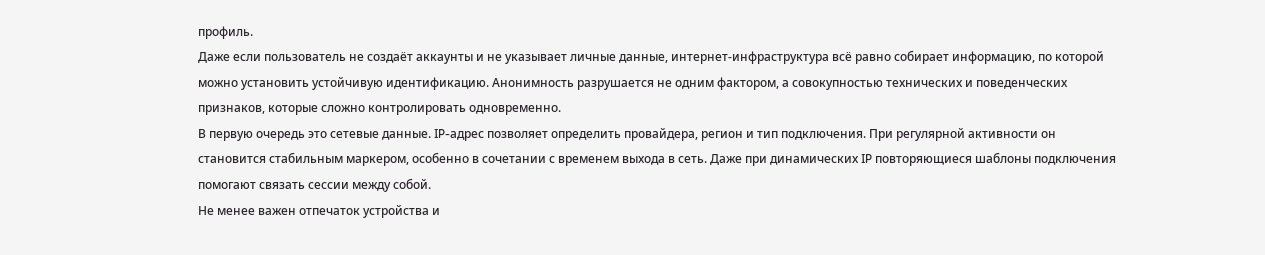профиль.
Даже если пользователь не создаёт аккаунты и не указывает личные данные, интернет-инфраструктура всё равно собирает информацию, по которой можно установить устойчивую идентификацию. Анонимность разрушается не одним фактором, а совокупностью технических и поведенческих признаков, которые сложно контролировать одновременно.
В первую очередь это сетевые данные. IP-адрес позволяет определить провайдера, регион и тип подключения. При регулярной активности он становится стабильным маркером, особенно в сочетании с временем выхода в сеть. Даже при динамических IP повторяющиеся шаблоны подключения помогают связать сессии между собой.
Не менее важен отпечаток устройства и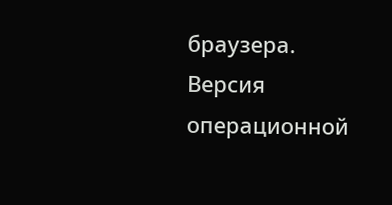браузера. Версия операционной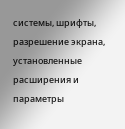системы, шрифты, разрешение экрана, установленные расширения и параметры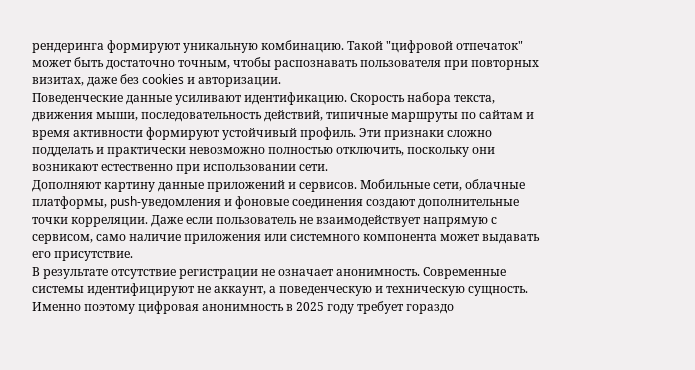рендеринга формируют уникальную комбинацию. Такой "цифровой отпечаток" может быть достаточно точным, чтобы распознавать пользователя при повторных визитах, даже без cookies и авторизации.
Поведенческие данные усиливают идентификацию. Скорость набора текста, движения мыши, последовательность действий, типичные маршруты по сайтам и время активности формируют устойчивый профиль. Эти признаки сложно подделать и практически невозможно полностью отключить, поскольку они возникают естественно при использовании сети.
Дополняют картину данные приложений и сервисов. Мобильные сети, облачные платформы, push-уведомления и фоновые соединения создают дополнительные точки корреляции. Даже если пользователь не взаимодействует напрямую с сервисом, само наличие приложения или системного компонента может выдавать его присутствие.
В результате отсутствие регистрации не означает анонимность. Современные системы идентифицируют не аккаунт, а поведенческую и техническую сущность. Именно поэтому цифровая анонимность в 2025 году требует гораздо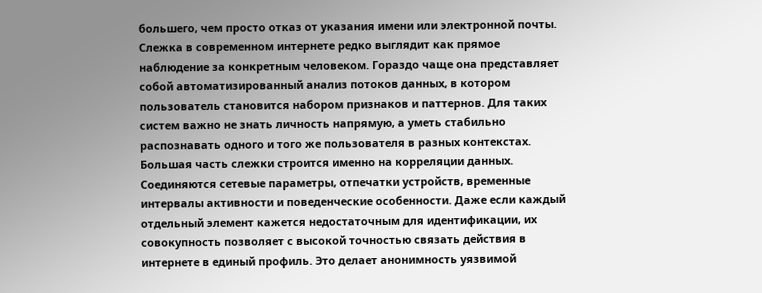большего, чем просто отказ от указания имени или электронной почты.
Слежка в современном интернете редко выглядит как прямое наблюдение за конкретным человеком. Гораздо чаще она представляет собой автоматизированный анализ потоков данных, в котором пользователь становится набором признаков и паттернов. Для таких систем важно не знать личность напрямую, а уметь стабильно распознавать одного и того же пользователя в разных контекстах.
Большая часть слежки строится именно на корреляции данных. Соединяются сетевые параметры, отпечатки устройств, временные интервалы активности и поведенческие особенности. Даже если каждый отдельный элемент кажется недостаточным для идентификации, их совокупность позволяет с высокой точностью связать действия в интернете в единый профиль. Это делает анонимность уязвимой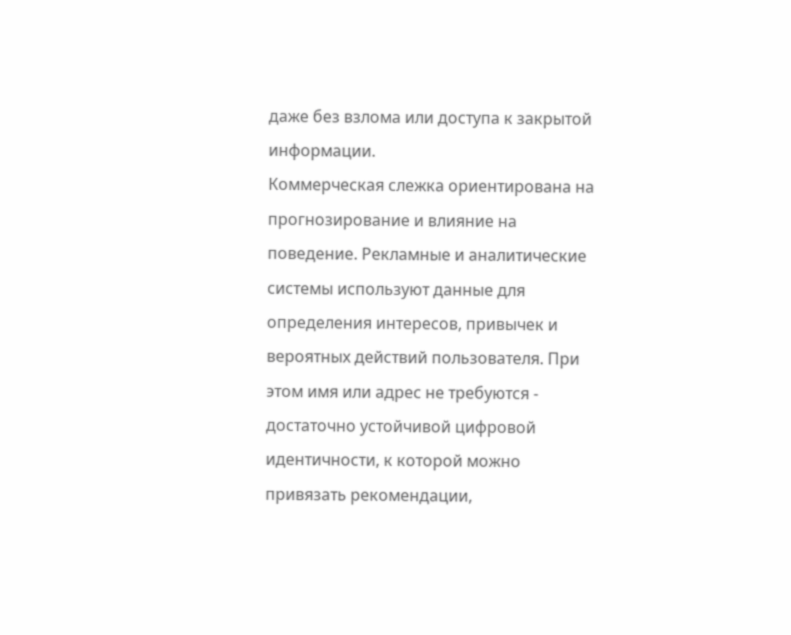даже без взлома или доступа к закрытой информации.
Коммерческая слежка ориентирована на прогнозирование и влияние на поведение. Рекламные и аналитические системы используют данные для определения интересов, привычек и вероятных действий пользователя. При этом имя или адрес не требуются - достаточно устойчивой цифровой идентичности, к которой можно привязать рекомендации,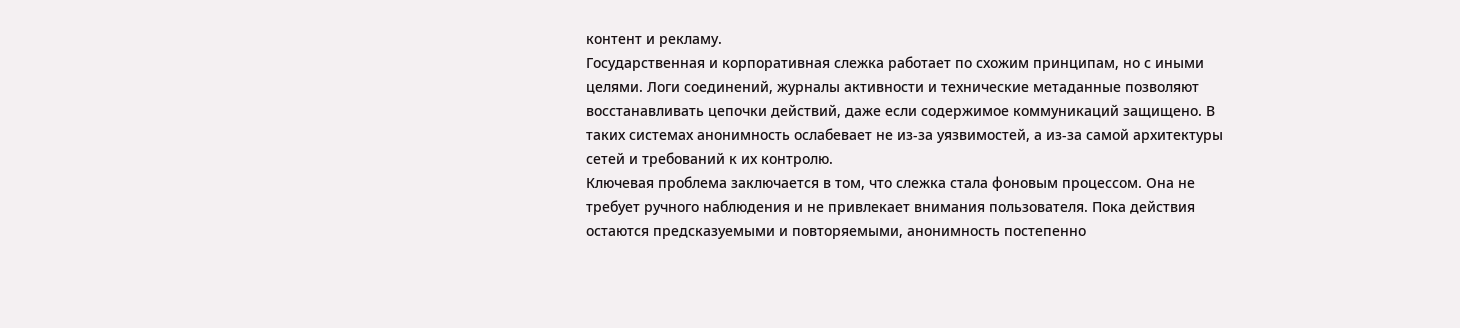контент и рекламу.
Государственная и корпоративная слежка работает по схожим принципам, но с иными целями. Логи соединений, журналы активности и технические метаданные позволяют восстанавливать цепочки действий, даже если содержимое коммуникаций защищено. В таких системах анонимность ослабевает не из-за уязвимостей, а из-за самой архитектуры сетей и требований к их контролю.
Ключевая проблема заключается в том, что слежка стала фоновым процессом. Она не требует ручного наблюдения и не привлекает внимания пользователя. Пока действия остаются предсказуемыми и повторяемыми, анонимность постепенно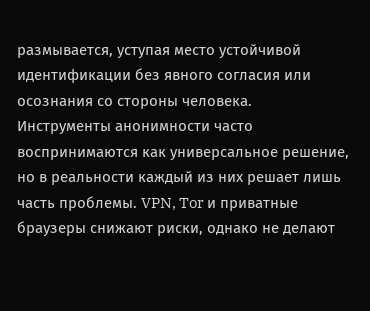размывается, уступая место устойчивой идентификации без явного согласия или осознания со стороны человека.
Инструменты анонимности часто воспринимаются как универсальное решение, но в реальности каждый из них решает лишь часть проблемы. VPN, Tor и приватные браузеры снижают риски, однако не делают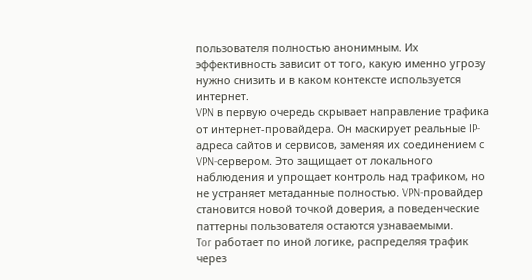пользователя полностью анонимным. Их эффективность зависит от того, какую именно угрозу нужно снизить и в каком контексте используется интернет.
VPN в первую очередь скрывает направление трафика от интернет-провайдера. Он маскирует реальные IP-адреса сайтов и сервисов, заменяя их соединением с VPN-сервером. Это защищает от локального наблюдения и упрощает контроль над трафиком, но не устраняет метаданные полностью. VPN-провайдер становится новой точкой доверия, а поведенческие паттерны пользователя остаются узнаваемыми.
Tor работает по иной логике, распределяя трафик через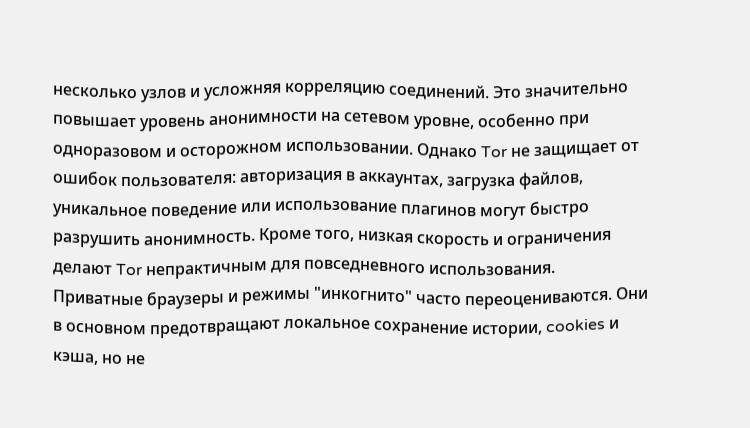несколько узлов и усложняя корреляцию соединений. Это значительно повышает уровень анонимности на сетевом уровне, особенно при одноразовом и осторожном использовании. Однако Tor не защищает от ошибок пользователя: авторизация в аккаунтах, загрузка файлов, уникальное поведение или использование плагинов могут быстро разрушить анонимность. Кроме того, низкая скорость и ограничения делают Tor непрактичным для повседневного использования.
Приватные браузеры и режимы "инкогнито" часто переоцениваются. Они в основном предотвращают локальное сохранение истории, cookies и кэша, но не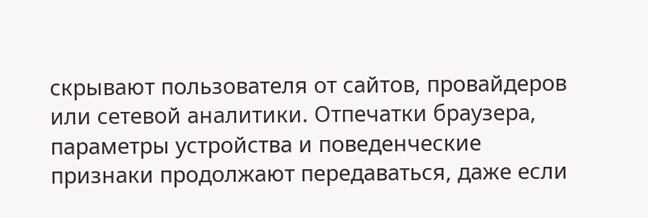скрывают пользователя от сайтов, провайдеров или сетевой аналитики. Отпечатки браузера, параметры устройства и поведенческие признаки продолжают передаваться, даже если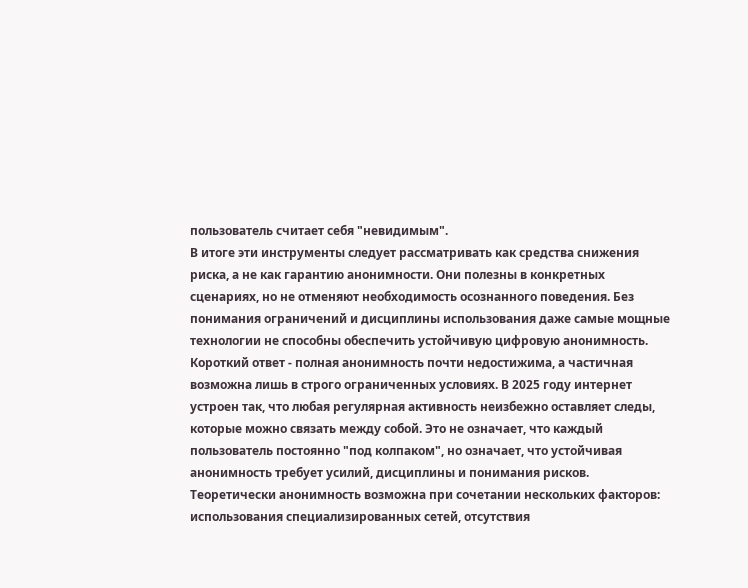пользователь считает себя "невидимым".
В итоге эти инструменты следует рассматривать как средства снижения риска, а не как гарантию анонимности. Они полезны в конкретных сценариях, но не отменяют необходимость осознанного поведения. Без понимания ограничений и дисциплины использования даже самые мощные технологии не способны обеспечить устойчивую цифровую анонимность.
Короткий ответ - полная анонимность почти недостижима, а частичная возможна лишь в строго ограниченных условиях. В 2025 году интернет устроен так, что любая регулярная активность неизбежно оставляет следы, которые можно связать между собой. Это не означает, что каждый пользователь постоянно "под колпаком", но означает, что устойчивая анонимность требует усилий, дисциплины и понимания рисков.
Теоретически анонимность возможна при сочетании нескольких факторов: использования специализированных сетей, отсутствия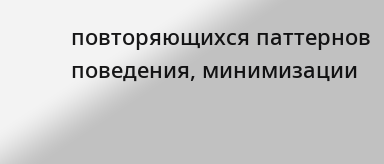повторяющихся паттернов поведения, минимизации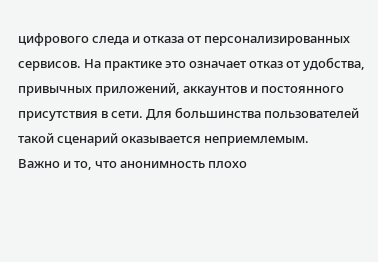цифрового следа и отказа от персонализированных сервисов. На практике это означает отказ от удобства, привычных приложений, аккаунтов и постоянного присутствия в сети. Для большинства пользователей такой сценарий оказывается неприемлемым.
Важно и то, что анонимность плохо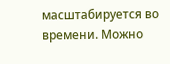масштабируется во времени. Можно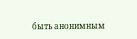быть анонимным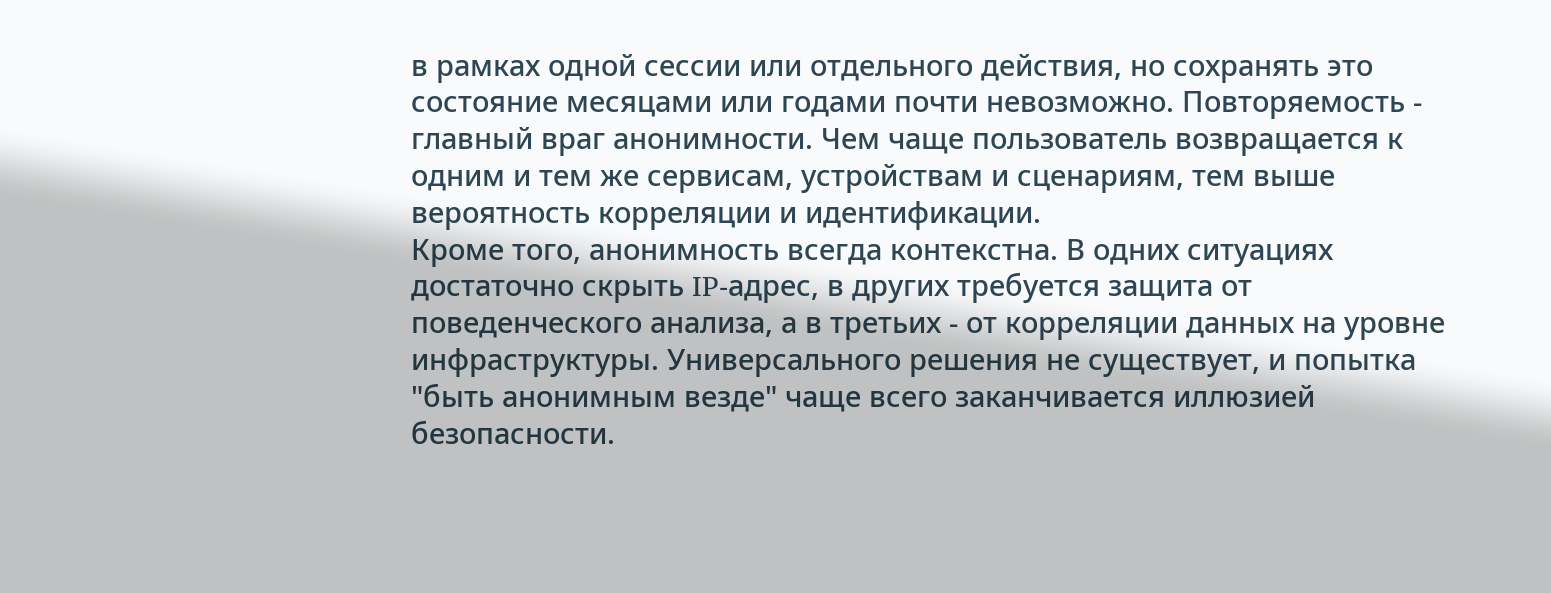в рамках одной сессии или отдельного действия, но сохранять это состояние месяцами или годами почти невозможно. Повторяемость - главный враг анонимности. Чем чаще пользователь возвращается к одним и тем же сервисам, устройствам и сценариям, тем выше вероятность корреляции и идентификации.
Кроме того, анонимность всегда контекстна. В одних ситуациях достаточно скрыть IP-адрес, в других требуется защита от поведенческого анализа, а в третьих - от корреляции данных на уровне инфраструктуры. Универсального решения не существует, и попытка "быть анонимным везде" чаще всего заканчивается иллюзией безопасности.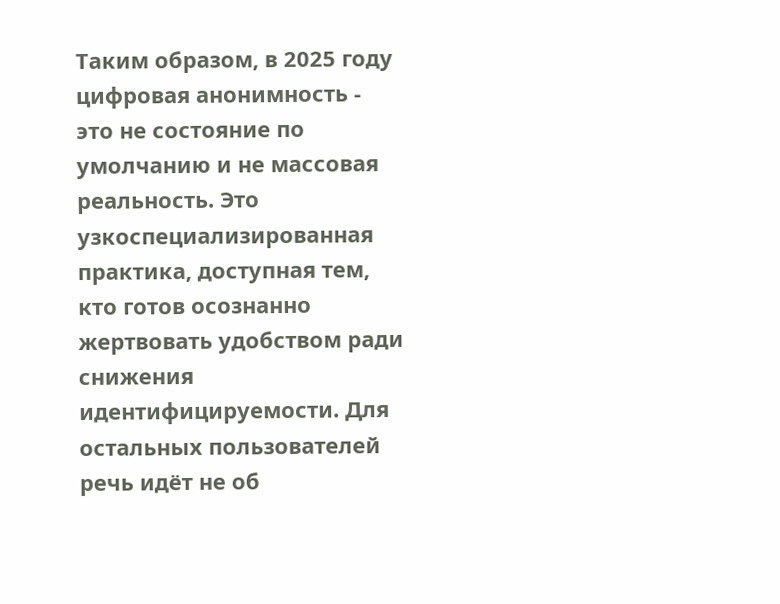Таким образом, в 2025 году цифровая анонимность - это не состояние по умолчанию и не массовая реальность. Это узкоспециализированная практика, доступная тем, кто готов осознанно жертвовать удобством ради снижения идентифицируемости. Для остальных пользователей речь идёт не об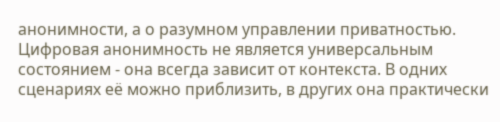анонимности, а о разумном управлении приватностью.
Цифровая анонимность не является универсальным состоянием - она всегда зависит от контекста. В одних сценариях её можно приблизить, в других она практически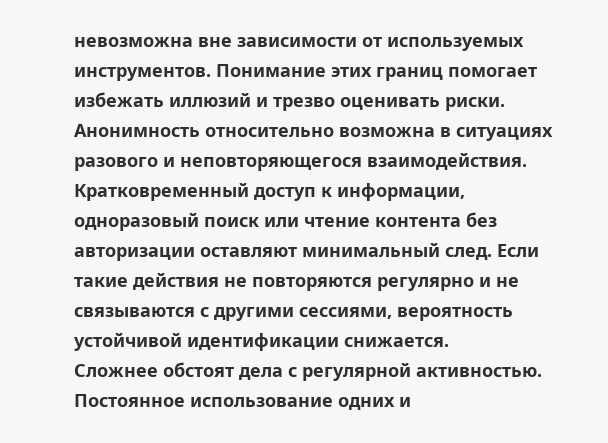невозможна вне зависимости от используемых инструментов. Понимание этих границ помогает избежать иллюзий и трезво оценивать риски.
Анонимность относительно возможна в ситуациях разового и неповторяющегося взаимодействия. Кратковременный доступ к информации, одноразовый поиск или чтение контента без авторизации оставляют минимальный след. Если такие действия не повторяются регулярно и не связываются с другими сессиями, вероятность устойчивой идентификации снижается.
Сложнее обстоят дела с регулярной активностью. Постоянное использование одних и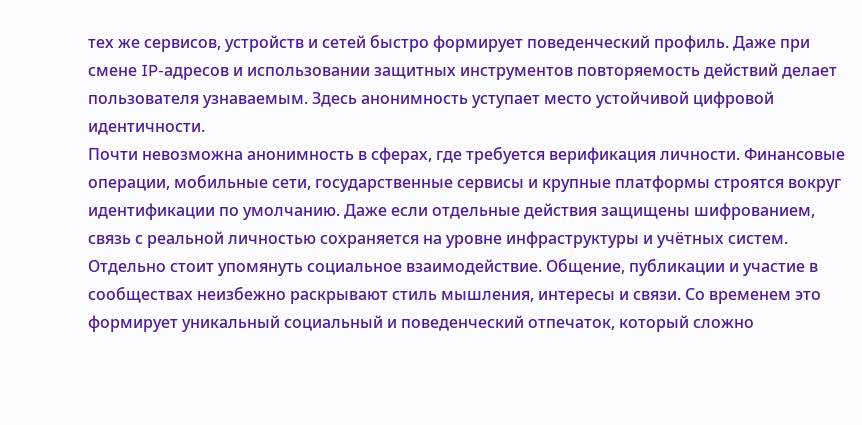тех же сервисов, устройств и сетей быстро формирует поведенческий профиль. Даже при смене IP-адресов и использовании защитных инструментов повторяемость действий делает пользователя узнаваемым. Здесь анонимность уступает место устойчивой цифровой идентичности.
Почти невозможна анонимность в сферах, где требуется верификация личности. Финансовые операции, мобильные сети, государственные сервисы и крупные платформы строятся вокруг идентификации по умолчанию. Даже если отдельные действия защищены шифрованием, связь с реальной личностью сохраняется на уровне инфраструктуры и учётных систем.
Отдельно стоит упомянуть социальное взаимодействие. Общение, публикации и участие в сообществах неизбежно раскрывают стиль мышления, интересы и связи. Со временем это формирует уникальный социальный и поведенческий отпечаток, который сложно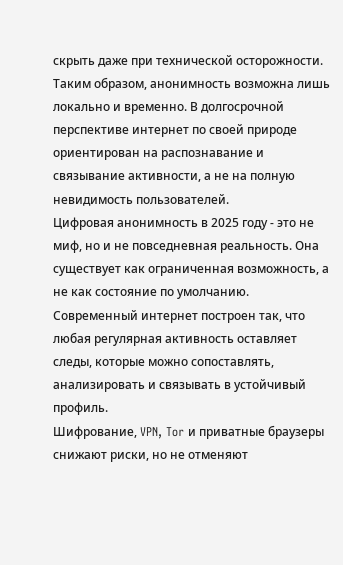скрыть даже при технической осторожности.
Таким образом, анонимность возможна лишь локально и временно. В долгосрочной перспективе интернет по своей природе ориентирован на распознавание и связывание активности, а не на полную невидимость пользователей.
Цифровая анонимность в 2025 году - это не миф, но и не повседневная реальность. Она существует как ограниченная возможность, а не как состояние по умолчанию. Современный интернет построен так, что любая регулярная активность оставляет следы, которые можно сопоставлять, анализировать и связывать в устойчивый профиль.
Шифрование, VPN, Tor и приватные браузеры снижают риски, но не отменяют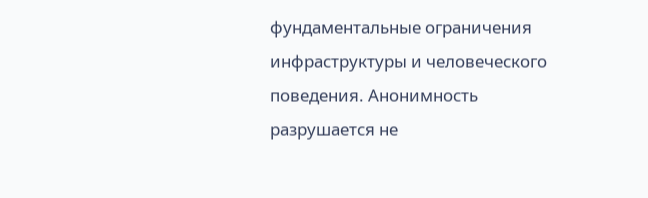фундаментальные ограничения инфраструктуры и человеческого поведения. Анонимность разрушается не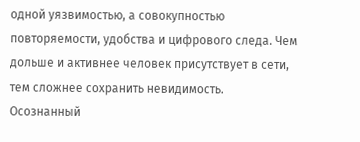одной уязвимостью, а совокупностью повторяемости, удобства и цифрового следа. Чем дольше и активнее человек присутствует в сети, тем сложнее сохранить невидимость.
Осознанный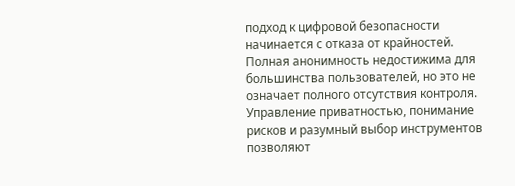подход к цифровой безопасности начинается с отказа от крайностей. Полная анонимность недостижима для большинства пользователей, но это не означает полного отсутствия контроля. Управление приватностью, понимание рисков и разумный выбор инструментов позволяют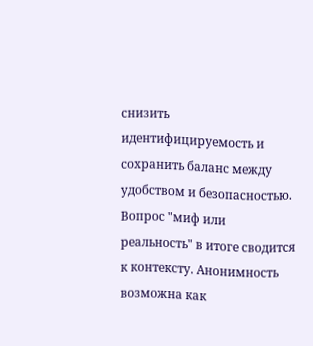снизить идентифицируемость и сохранить баланс между удобством и безопасностью.
Вопрос "миф или реальность" в итоге сводится к контексту. Анонимность возможна как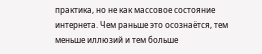практика, но не как массовое состояние интернета. Чем раньше это осознаётся, тем меньше иллюзий и тем больше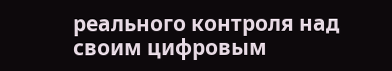реального контроля над своим цифровым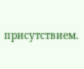присутствием.